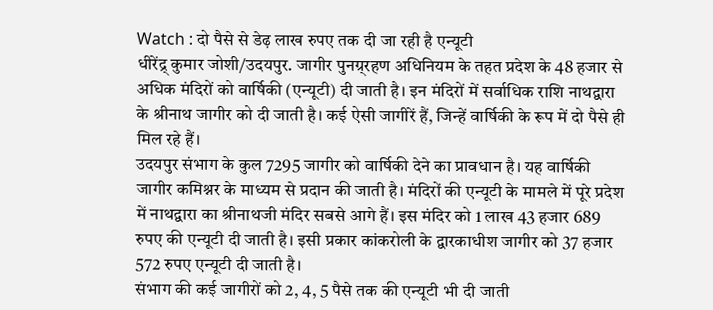Watch : दो पैसे से डेढ़ लाख रुपए तक दी जा रही है एन्यूटी
धीरेंद्र् कुमार जोशी/उदयपुर. जागीर पुनग्र्रहण अधिनियम के तहत प्रदेश के 48 हजार से अधिक मंदिरों को वार्षिकी (एन्यूटी) दी जाती है। इन मंदिरों में सर्वाधिक राशि नाथद्वारा के श्रीनाथ जागीर को दी जाती है। कई ऐसी जागीरें हैं, जिन्हें वार्षिकी के रूप में दो पैसे ही मिल रहे हैं।
उदयपुर संभाग के कुल 7295 जागीर को वार्षिकी देने का प्रावधान है। यह वार्षिकी जागीर कमिश्नर के माध्यम से प्रदान की जाती है। मंदिरों की एन्यूटी के मामले में पूरे प्रदेश में नाथद्वारा का श्रीनाथजी मंदिर सबसे आगे हैं। इस मंदिर को 1 लाख 43 हजार 689 रुपए की एन्यूटी दी जाती है। इसी प्रकार कांकरोली के द्वारकाधीश जागीर को 37 हजार 572 रुपए एन्यूटी दी जाती है।
संभाग की कई जागीरों को 2, 4, 5 पैसे तक की एन्यूटी भी दी जाती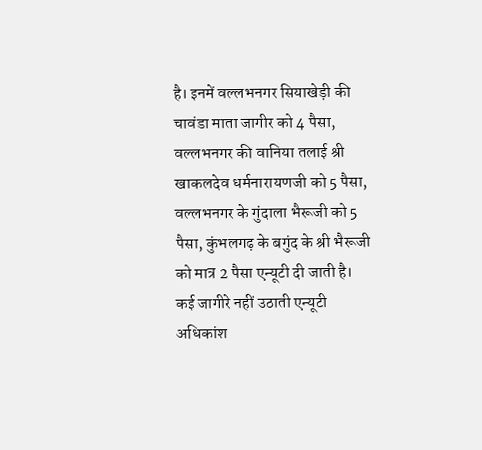है। इनमें वल्लभनगर सियाखेड़ी की चावंडा माता जागीर को 4 पैसा, वल्लभनगर की वानिया तलाई श्री खाकलदेव धर्मनारायणजी को 5 पैसा, वल्लभनगर के गुंदाला भैरूजी को 5 पैसा, कुंभलगढ़ के बगुंद के श्री भैरूजी को मात्र 2 पैसा एन्यूटी दी जाती है।
कई जागीरे नहीं उठाती एन्यूटी
अधिकांश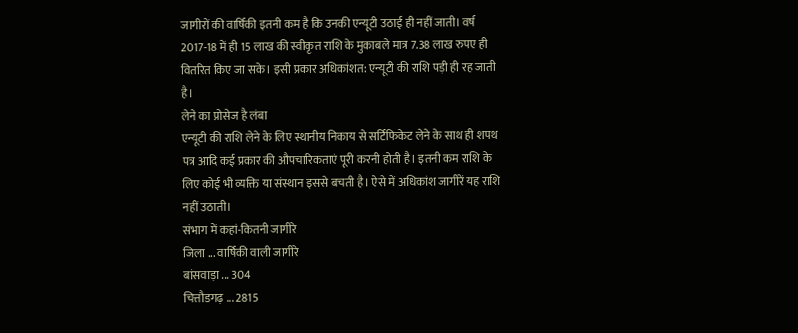जागीरों की वार्षिकी इतनी कम है कि उनकी एन्यूटी उठाई ही नहीं जाती। वर्ष 2017-18 में ही 15 लाख की स्वीकृत राशि के मुकाबले मात्र 7.38 लाख रुपए ही वितरित किए जा सके। इसी प्रकार अधिकांशत: एन्यूटी की राशि पड़ी ही रह जाती है।
लेने का प्रोसेज है लंबा
एन्यूटी की राशि लेने के लिए स्थानीय निकाय से सर्टिफिकेट लेने के साथ ही शपथ पत्र आदि कई प्रकार की औपचारिकताएं पूरी करनी होती है। इतनी कम राशि के लिए कोई भी व्यक्ति या संस्थान इससे बचती है। ऐसे में अधिकांश जागीरें यह राशि नहीं उठाती।
संभाग में कहां-कितनी जागीरे
जिला ... वार्षिकी वाली जागीरे
बांसवाड़ा ... 304
चित्तौडगढ़ ... 2815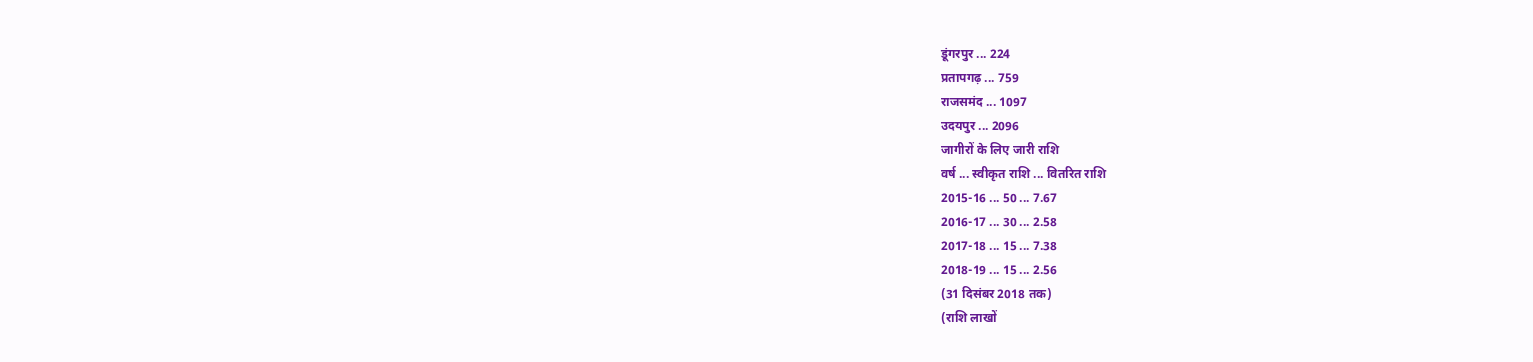डूंगरपुर ... 224
प्रतापगढ़ ... 759
राजसमंद ... 1097
उदयपुर ... 2096
जागीरों के लिए जारी राशि
वर्ष ... स्वीकृत राशि ... वितरित राशि
2015-16 ... 50 ... 7.67
2016-17 ... 30 ... 2.58
2017-18 ... 15 ... 7.38
2018-19 ... 15 ... 2.56
(31 दिसंबर 2018 तक)
(राशि लाखों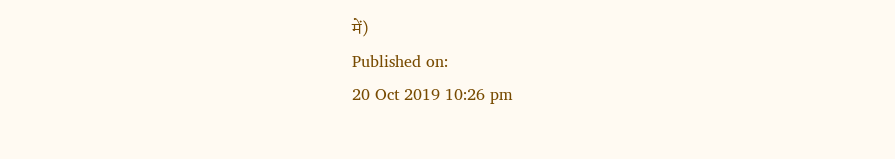में)
Published on:
20 Oct 2019 10:26 pm